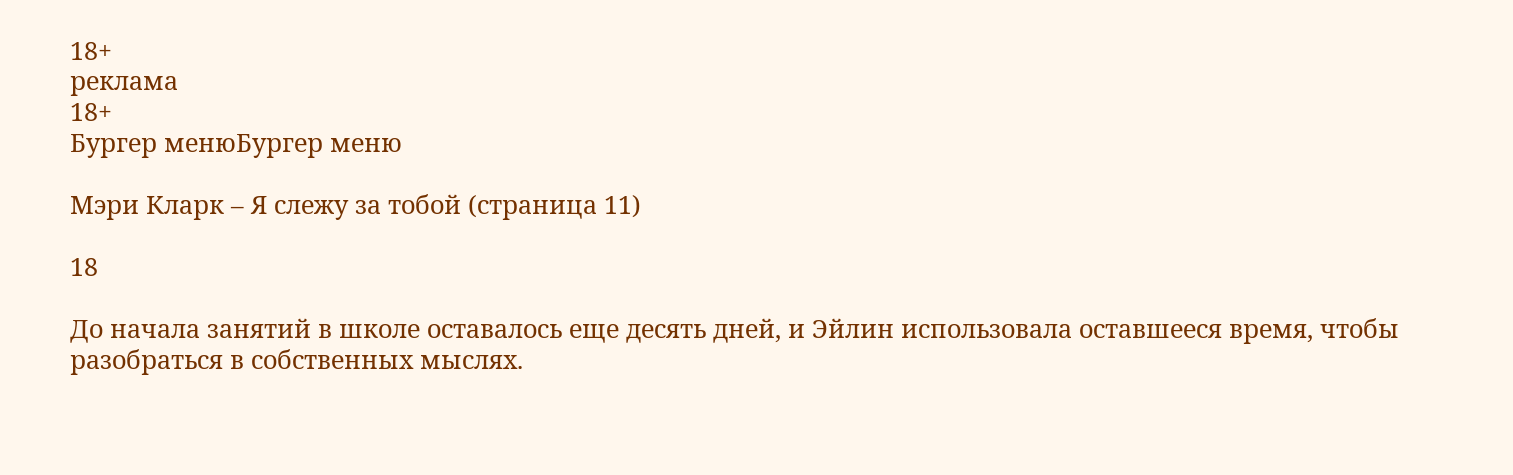18+
реклама
18+
Бургер менюБургер меню

Мэри Кларк – Я слежу за тобой (страница 11)

18

До начала занятий в школе оставалось еще десять дней, и Эйлин использовала оставшееся время, чтобы разобраться в собственных мыслях.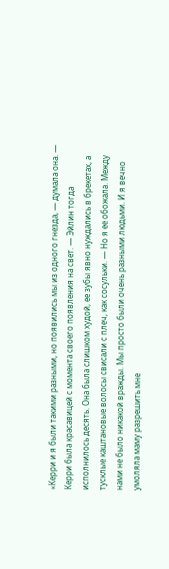«Керри и я были такими разными, но появились мы из одного гнезда, — думала она. — Керри была красавицей с момента своего появления на свет. — Эйлин тогда исполнилось десять. Она была слишком худой, ее зубы явно нуждались в брекетах, а тусклые каштановые волосы свисали с плеч, как сосульки. — Но я ее обожала. Между нами не было никакой вражды. Мы просто были очень разными людьми. И я вечно умоляла маму разрешить мне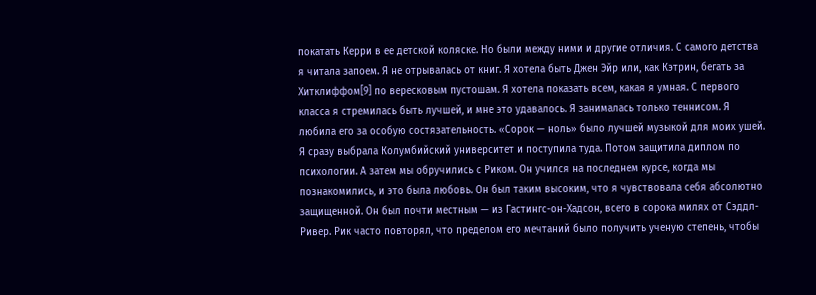покатать Керри в ее детской коляске. Но были между ними и другие отличия. С самого детства я читала запоем. Я не отрывалась от книг. Я хотела быть Джен Эйр или, как Кэтрин, бегать за Хитклиффом[9] по вересковым пустошам. Я хотела показать всем, какая я умная. С первого класса я стремилась быть лучшей, и мне это удавалось. Я занималась только теннисом. Я любила его за особую состязательность. «Сорок — ноль» было лучшей музыкой для моих ушей. Я сразу выбрала Колумбийский университет и поступила туда. Потом защитила диплом по психологии. А затем мы обручились с Риком. Он учился на последнем курсе, когда мы познакомились, и это была любовь. Он был таким высоким, что я чувствовала себя абсолютно защищенной. Он был почти местным — из Гастингс-он-Хадсон, всего в сорока милях от Сэддл-Ривер. Рик часто повторял, что пределом его мечтаний было получить ученую степень, чтобы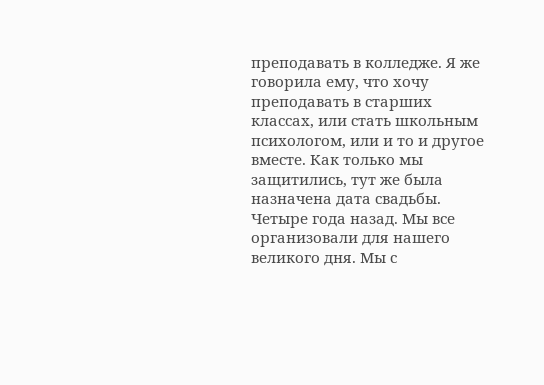преподавать в колледже. Я же говорила ему, что хочу преподавать в старших классах, или стать школьным психологом, или и то и другое вместе. Как только мы защитились, тут же была назначена дата свадьбы. Четыре года назад. Мы все организовали для нашего великого дня. Мы с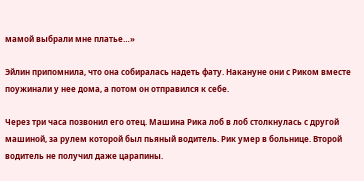мамой выбрали мне платье…»

Эйлин припомнила, что она собиралась надеть фату. Накануне они с Риком вместе поужинали у нее дома, а потом он отправился к себе.

Через три часа позвонил его отец. Машина Рика лоб в лоб столкнулась с другой машиной, за рулем которой был пьяный водитель. Рик умер в больнице. Второй водитель не получил даже царапины.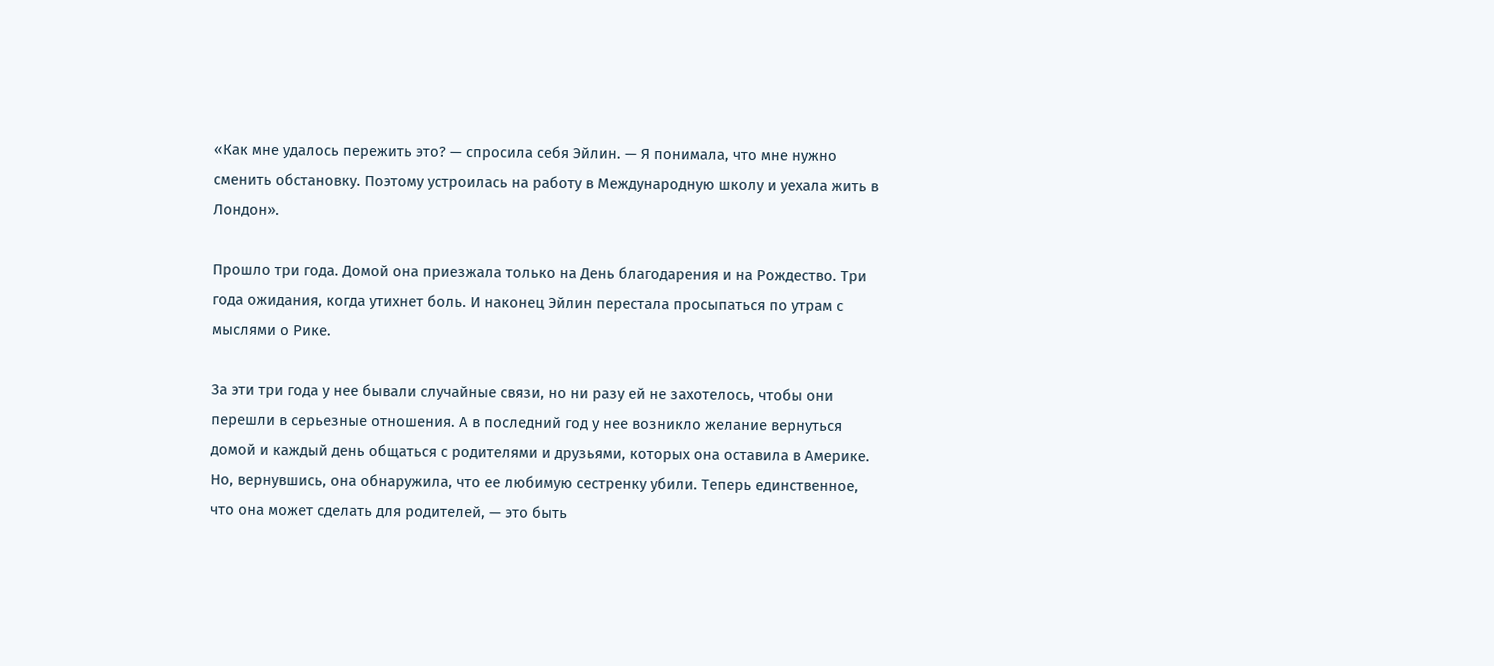«Как мне удалось пережить это? — спросила себя Эйлин. — Я понимала, что мне нужно сменить обстановку. Поэтому устроилась на работу в Международную школу и уехала жить в Лондон».

Прошло три года. Домой она приезжала только на День благодарения и на Рождество. Три года ожидания, когда утихнет боль. И наконец Эйлин перестала просыпаться по утрам с мыслями о Рике.

За эти три года у нее бывали случайные связи, но ни разу ей не захотелось, чтобы они перешли в серьезные отношения. А в последний год у нее возникло желание вернуться домой и каждый день общаться с родителями и друзьями, которых она оставила в Америке. Но, вернувшись, она обнаружила, что ее любимую сестренку убили. Теперь единственное, что она может сделать для родителей, — это быть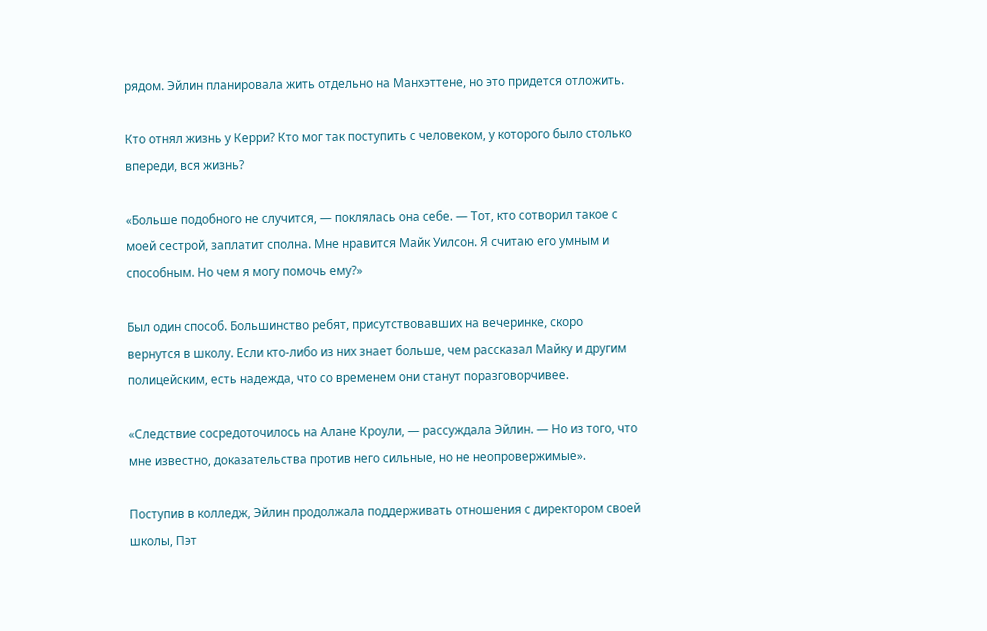рядом. Эйлин планировала жить отдельно на Манхэттене, но это придется отложить.

Кто отнял жизнь у Керри? Кто мог так поступить с человеком, у которого было столько впереди, вся жизнь?

«Больше подобного не случится, — поклялась она себе. — Тот, кто сотворил такое с моей сестрой, заплатит сполна. Мне нравится Майк Уилсон. Я считаю его умным и способным. Но чем я могу помочь ему?»

Был один способ. Большинство ребят, присутствовавших на вечеринке, скоро вернутся в школу. Если кто-либо из них знает больше, чем рассказал Майку и другим полицейским, есть надежда, что со временем они станут поразговорчивее.

«Следствие сосредоточилось на Алане Кроули, — рассуждала Эйлин. — Но из того, что мне известно, доказательства против него сильные, но не неопровержимые».

Поступив в колледж, Эйлин продолжала поддерживать отношения с директором своей школы, Пэт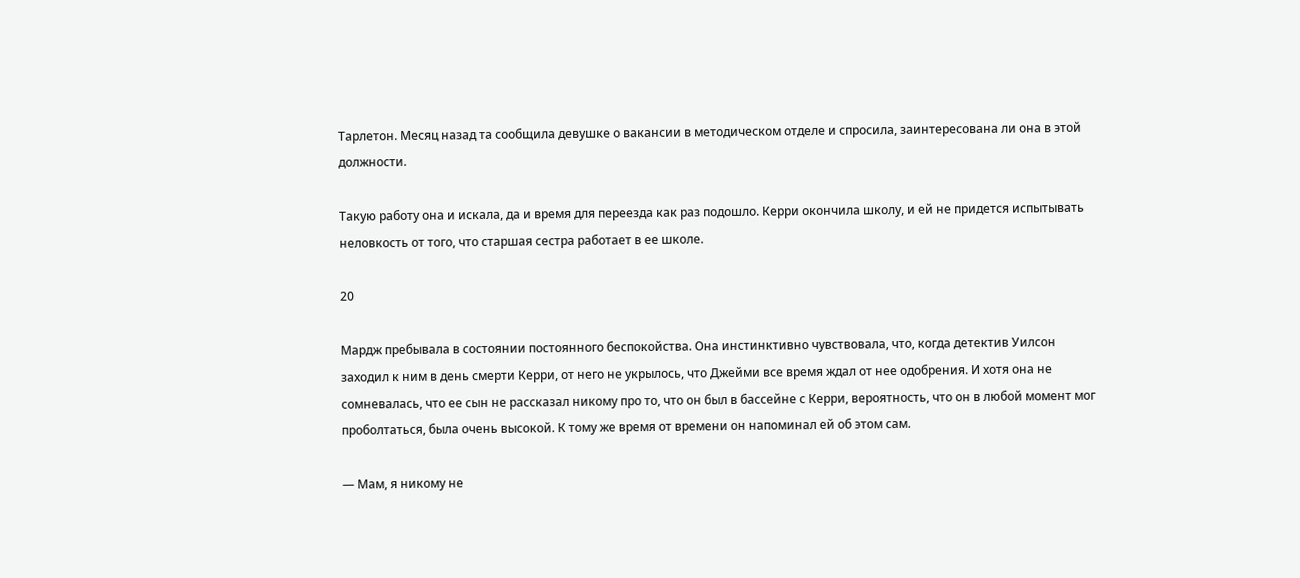Тарлетон. Месяц назад та сообщила девушке о вакансии в методическом отделе и спросила, заинтересована ли она в этой должности.

Такую работу она и искала, да и время для переезда как раз подошло. Керри окончила школу, и ей не придется испытывать неловкость от того, что старшая сестра работает в ее школе.

20

Мардж пребывала в состоянии постоянного беспокойства. Она инстинктивно чувствовала, что, когда детектив Уилсон заходил к ним в день смерти Керри, от него не укрылось, что Джейми все время ждал от нее одобрения. И хотя она не сомневалась, что ее сын не рассказал никому про то, что он был в бассейне с Керри, вероятность, что он в любой момент мог проболтаться, была очень высокой. К тому же время от времени он напоминал ей об этом сам.

— Мам, я никому не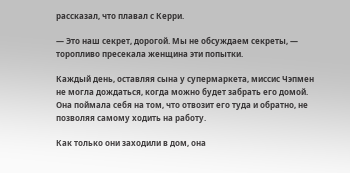рассказал, что плавал с Керри.

— Это наш секрет, дорогой. Мы не обсуждаем секреты, — торопливо пресекала женщина эти попытки.

Каждый день, оставляя сына у супермаркета, миссис Чэпмен не могла дождаться, когда можно будет забрать его домой. Она поймала себя на том, что отвозит его туда и обратно, не позволяя самому ходить на работу.

Как только они заходили в дом, она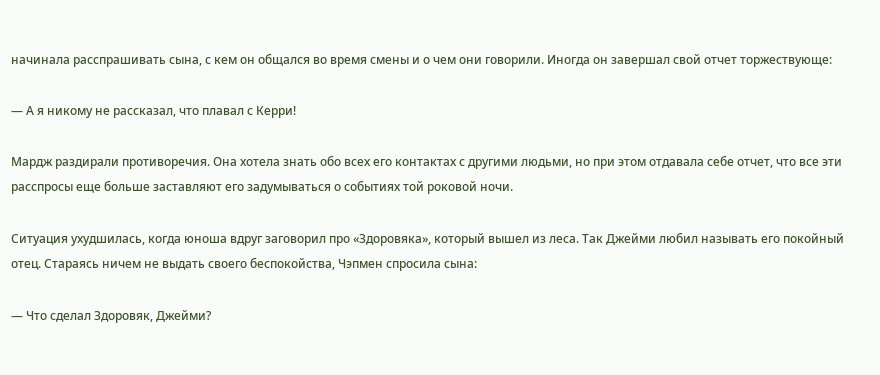начинала расспрашивать сына, с кем он общался во время смены и о чем они говорили. Иногда он завершал свой отчет торжествующе:

— А я никому не рассказал, что плавал с Керри!

Мардж раздирали противоречия. Она хотела знать обо всех его контактах с другими людьми, но при этом отдавала себе отчет, что все эти расспросы еще больше заставляют его задумываться о событиях той роковой ночи.

Ситуация ухудшилась, когда юноша вдруг заговорил про «Здоровяка», который вышел из леса. Так Джейми любил называть его покойный отец. Стараясь ничем не выдать своего беспокойства, Чэпмен спросила сына:

— Что сделал Здоровяк, Джейми?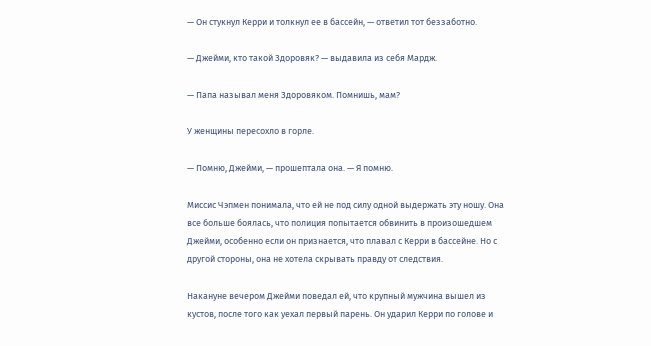— Он стукнул Керри и толкнул ее в бассейн, — ответил тот беззаботно.

— Джейми, кто такой Здоровяк? — выдавила из себя Мардж.

— Папа называл меня Здоровяком. Помнишь, мам?

У женщины пересохло в горле.

— Помню, Джейми, — прошептала она. — Я помню.

Миссис Чэпмен понимала, что ей не под силу одной выдержать эту ношу. Она все больше боялась, что полиция попытается обвинить в произошедшем Джейми, особенно если он признается, что плавал с Керри в бассейне. Но с другой стороны, она не хотела скрывать правду от следствия.

Накануне вечером Джейми поведал ей, что крупный мужчина вышел из кустов, после того как уехал первый парень. Он ударил Керри по голове и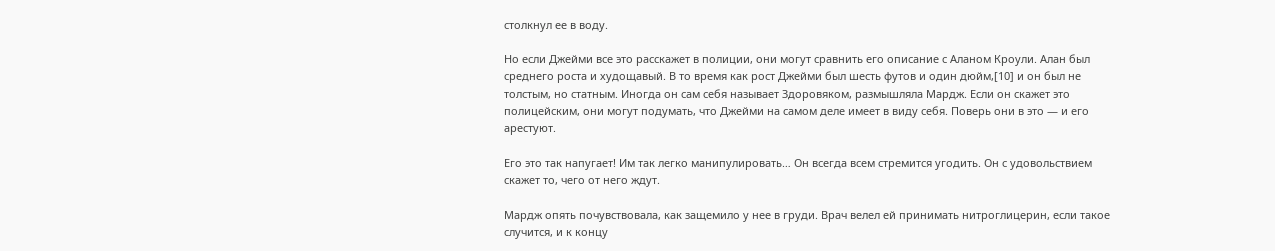столкнул ее в воду.

Но если Джейми все это расскажет в полиции, они могут сравнить его описание с Аланом Кроули. Алан был среднего роста и худощавый. В то время как рост Джейми был шесть футов и один дюйм,[10] и он был не толстым, но статным. Иногда он сам себя называет Здоровяком, размышляла Мардж. Если он скажет это полицейским, они могут подумать, что Джейми на самом деле имеет в виду себя. Поверь они в это — и его арестуют.

Его это так напугает! Им так легко манипулировать… Он всегда всем стремится угодить. Он с удовольствием скажет то, чего от него ждут.

Мардж опять почувствовала, как защемило у нее в груди. Врач велел ей принимать нитроглицерин, если такое случится, и к концу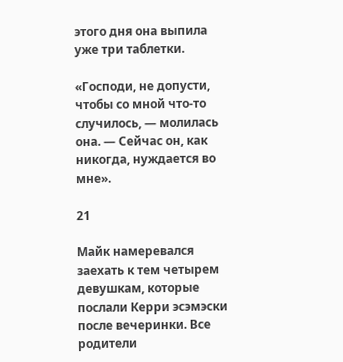этого дня она выпила уже три таблетки.

«Господи, не допусти, чтобы со мной что-то случилось, — молилась она. — Сейчас он, как никогда, нуждается во мне».

21

Майк намеревался заехать к тем четырем девушкам, которые послали Керри эсэмэски после вечеринки. Все родители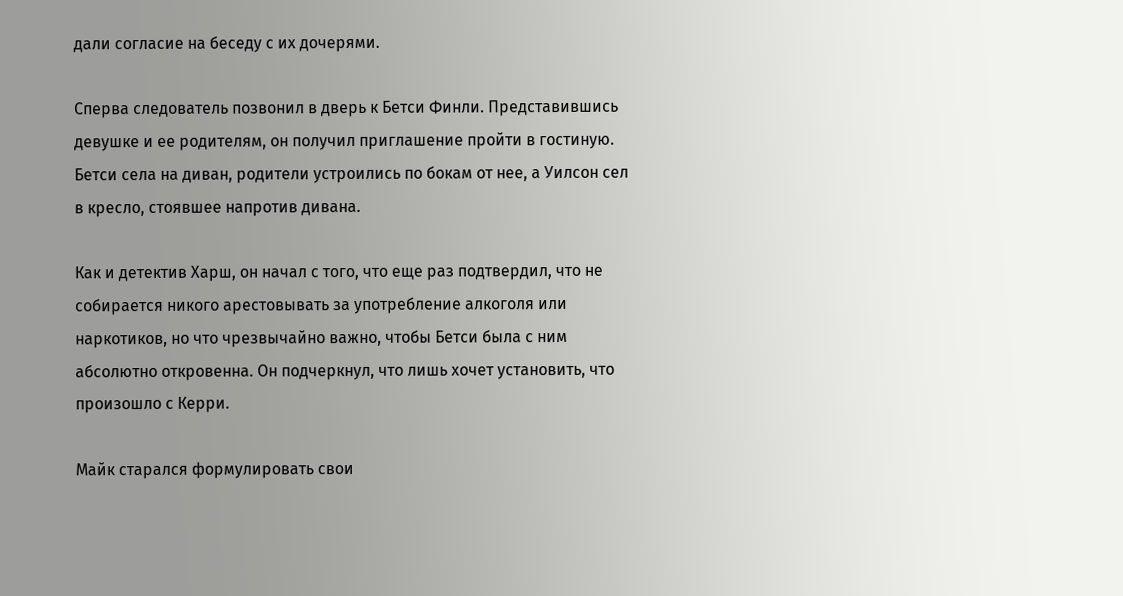дали согласие на беседу с их дочерями.

Сперва следователь позвонил в дверь к Бетси Финли. Представившись девушке и ее родителям, он получил приглашение пройти в гостиную. Бетси села на диван, родители устроились по бокам от нее, а Уилсон сел в кресло, стоявшее напротив дивана.

Как и детектив Харш, он начал с того, что еще раз подтвердил, что не собирается никого арестовывать за употребление алкоголя или наркотиков, но что чрезвычайно важно, чтобы Бетси была с ним абсолютно откровенна. Он подчеркнул, что лишь хочет установить, что произошло с Керри.

Майк старался формулировать свои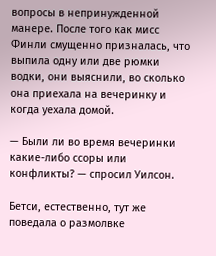вопросы в непринужденной манере. После того как мисс Финли смущенно призналась, что выпила одну или две рюмки водки, они выяснили, во сколько она приехала на вечеринку и когда уехала домой.

— Были ли во время вечеринки какие-либо ссоры или конфликты? — спросил Уилсон.

Бетси, естественно, тут же поведала о размолвке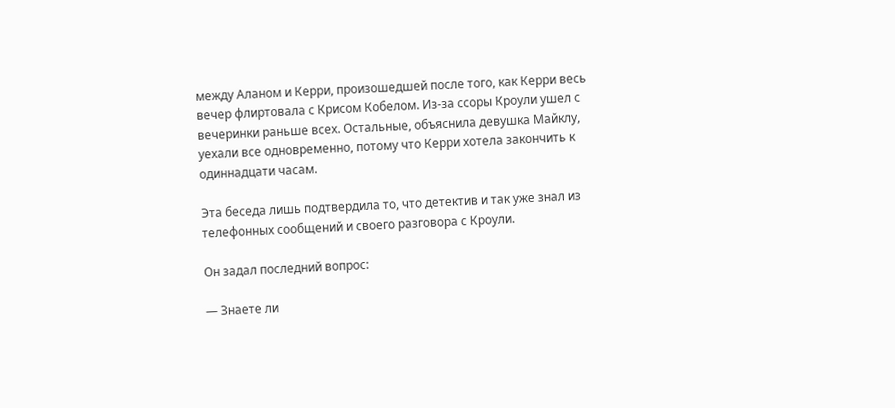между Аланом и Керри, произошедшей после того, как Керри весь вечер флиртовала с Крисом Кобелом. Из-за ссоры Кроули ушел с вечеринки раньше всех. Остальные, объяснила девушка Майклу, уехали все одновременно, потому что Керри хотела закончить к одиннадцати часам.

Эта беседа лишь подтвердила то, что детектив и так уже знал из телефонных сообщений и своего разговора с Кроули.

Он задал последний вопрос:

— Знаете ли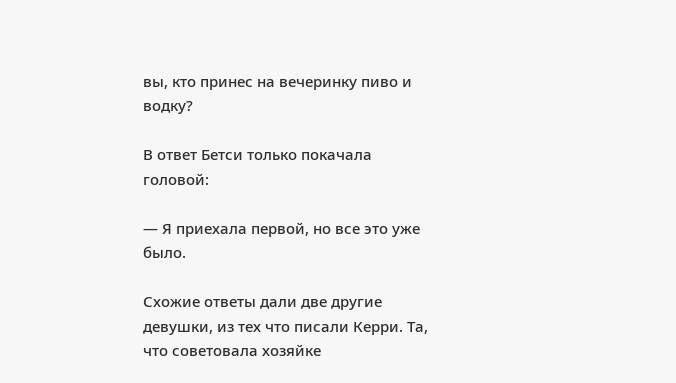вы, кто принес на вечеринку пиво и водку?

В ответ Бетси только покачала головой:

— Я приехала первой, но все это уже было.

Схожие ответы дали две другие девушки, из тех что писали Керри. Та, что советовала хозяйке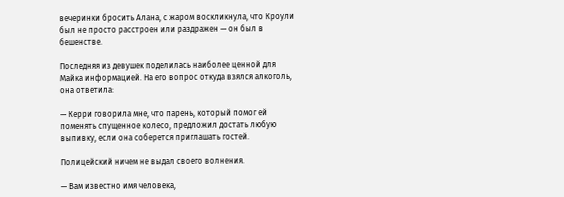вечеринки бросить Алана, с жаром воскликнула, что Кроули был не просто расстроен или раздражен — он был в бешенстве.

Последняя из девушек поделилась наиболее ценной для Майка информацией. На его вопрос откуда взялся алкоголь, она ответила:

— Керри говорила мне, что парень, который помог ей поменять спущенное колесо, предложил достать любую выпивку, если она соберется приглашать гостей.

Полицейский ничем не выдал своего волнения.

— Вам известно имя человека,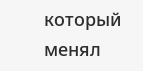который менял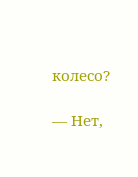колесо?

— Нет,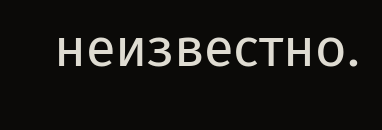неизвестно.